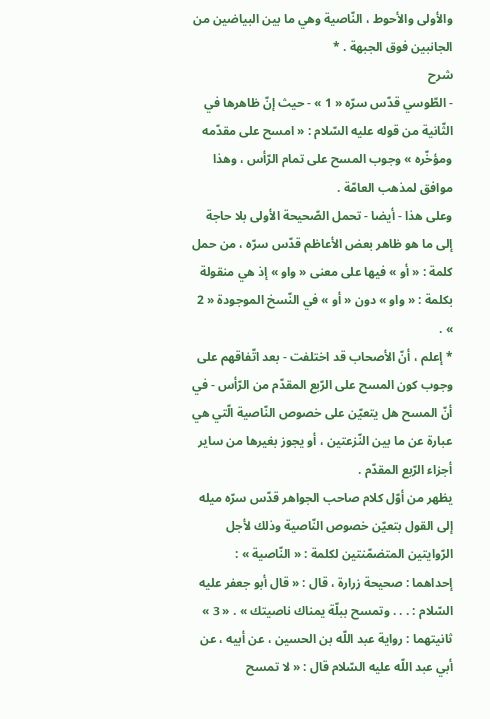والأولى والأحوط ، النّاصية وهي ما بين البياضين من الجانبين فوق الجبهة . *
شرح
- الطّوسي قدّس سرّه « 1 » - حيث إنّ ظاهرها في الثّانية من قوله عليه السّلام : « امسح على مقدّمه ومؤخّره » وجوب المسح على تمام الرّأس ، وهذا موافق لمذهب العامّة .
وعلى هذا - أيضا - تحمل الصّحيحة الأولى بلا حاجة إلى ما هو ظاهر بعض الأعاظم قدّس سرّه ، من حمل كلمة : « أو » فيها على معنى « واو » إذ هي منقولة بكلمة : « واو » دون « أو » في النّسخ الموجودة « 2 » .
* إعلم ، أنّ الأصحاب قد اختلفت - بعد اتّفاقهم على وجوب كون المسح على الرّبع المقدّم من الرّأس - في أنّ المسح هل يتعيّن على خصوص النّاصية الّتي هي عبارة عن ما بين النّزعتين ، أو يجوز بغيرها من ساير أجزاء الرّبع المقدّم .
يظهر من أوّل كلام صاحب الجواهر قدّس سرّه ميله إلى القول بتعيّن خصوص النّاصية وذلك لأجل الرّوايتين المتضمّنتين لكلمة : « النّاصية » :
إحداهما : صحيحة زرارة ، قال : « قال أبو جعفر عليه السّلام : . . . وتمسح ببلّة يمناك ناصيتك » . « 3 »
ثانيتهما : رواية عبد اللّه بن الحسين ، عن أبيه ، عن أبي عبد اللّه عليه السّلام قال : « لا تمسح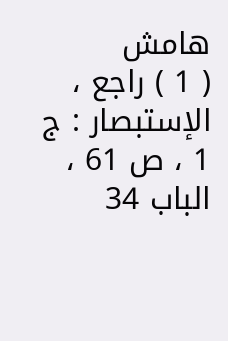هامش
( 1 ) راجع ، الإستبصار : ج 1 ، ص 61 ، الباب 34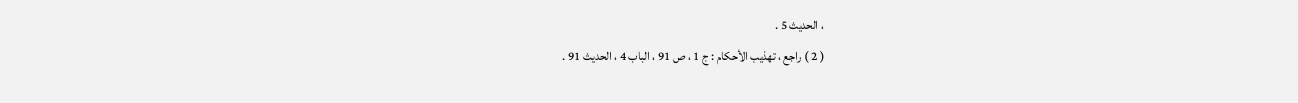، الحديث 5 .
( 2 ) راجع ، تهذيب الأحكام : ج 1 ، ص 91 ، الباب 4 ، الحديث 91 .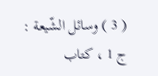( 3 ) وسائل الشّيعة : ج 1 ، كتاب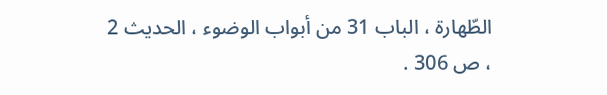الطّهارة ، الباب 31 من أبواب الوضوء ، الحديث 2 ، ص 306 .